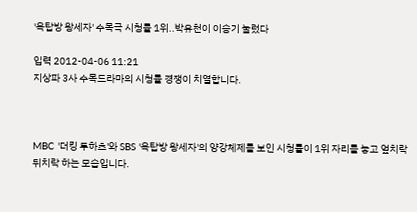'옥탑방 왕세자' 수목극 시청률 1위..박유천이 이승기 눌렀다

입력 2012-04-06 11:21
지상파 3사 수목드라마의 시청률 경쟁이 치열합니다.



MBC '더킹 투하츠'와 SBS '옥탑방 왕세자'의 양강체제를 보인 시청률이 1위 자리를 놓고 엎치락뒤치락 하는 모습입니다.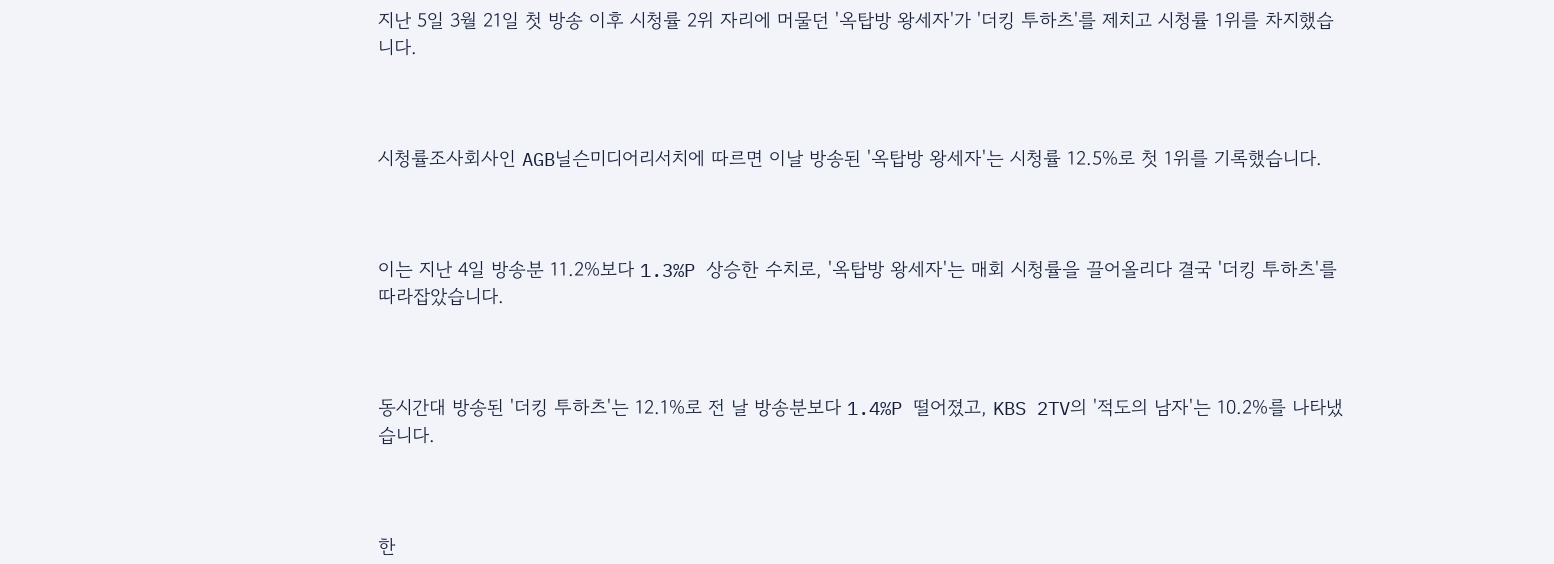지난 5일 3월 21일 첫 방송 이후 시청률 2위 자리에 머물던 '옥탑방 왕세자'가 '더킹 투하츠'를 제치고 시청률 1위를 차지했습니다.



시청률조사회사인 AGB닐슨미디어리서치에 따르면 이날 방송된 '옥탑방 왕세자'는 시청률 12.5%로 첫 1위를 기록했습니다.



이는 지난 4일 방송분 11.2%보다 1.3%P 상승한 수치로, '옥탑방 왕세자'는 매회 시청률을 끌어올리다 결국 '더킹 투하츠'를 따라잡았습니다.



동시간대 방송된 '더킹 투하츠'는 12.1%로 전 날 방송분보다 1.4%P 떨어졌고, KBS 2TV의 '적도의 남자'는 10.2%를 나타냈습니다.



한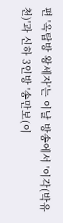편 '옥탑방 왕세자'는 이날 방송에서 '이각(박유천)'과 신하 3인방 '송만보(이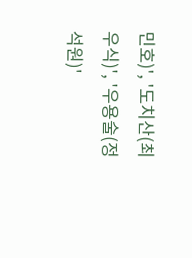민호)', '도치산(최우식)', '우용술(정석원)'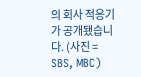의 회사 적응기가 공개됐습니다. (사진 = SBS, MBC)